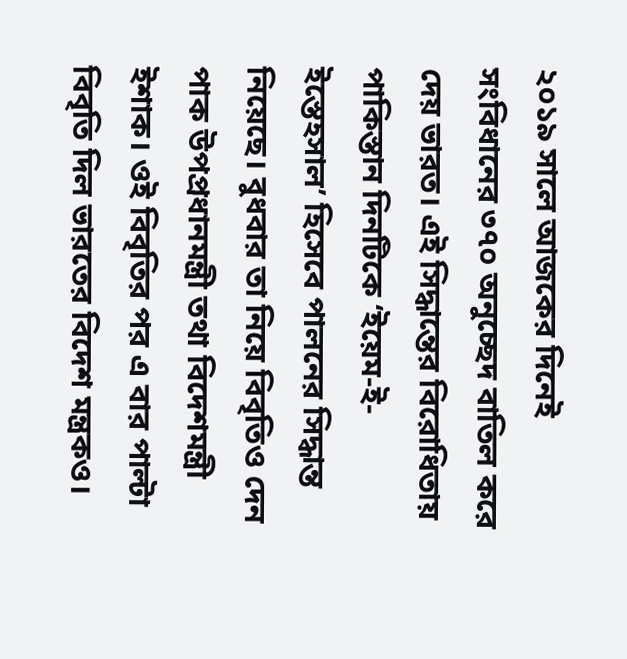২০১৯ সালে আজকের দিনেই সংবিধানের ৩৭০ অনুচ্ছেদ বাতিল করে দেয় ভারত। এই সিদ্ধান্তের বিরোধিতায় পাকিস্তান দিনটিকে ‘ইয়েম-ই-ইস্তেহসাল’ হিসেবে পালনের সিদ্ধান্ত নিয়েছে। বুধবার তা নিয়ে বিবৃতিও দেন পাক উপপ্রধানমন্ত্রী তথা বিদেশমন্ত্রী ইশাক। ওই বিবৃতির পর এ বার পাল্টা বিবৃতি দিল ভারতের বিদেশ মন্ত্রকও।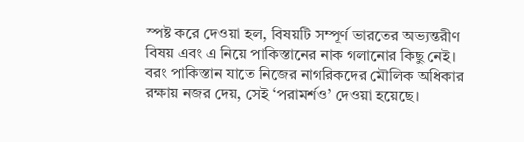স্পষ্ট করে দেওয়া হল, বিষয়টি সম্পূর্ণ ভারতের অভ্যন্তরীণ বিষয় এবং এ নিয়ে পাকিস্তানের নাক গলানোর কিছু নেই। বরং পাকিস্তান যাতে নিজের নাগরিকদের মৌলিক অধিকার রক্ষায় নজর দেয়, সেই ‘পরামর্শও’ দেওয়া হয়েছে।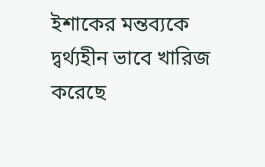ইশাকের মন্তব্যকে দ্বর্থ্যহীন ভাবে খারিজ করেছে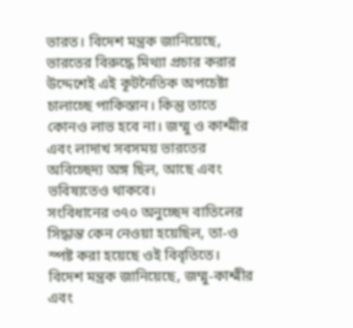ভারত। বিদেশ মন্ত্রক জানিয়েছে, ভারতের বিরুদ্ধে মিথ্যা প্রচার করার উদ্দেশেই এই কূটনৈতিক অপচেষ্টা চালাচ্ছে পাকিস্তান। কিন্তু তাতে কোনও লাভ হবে না। জম্মু ও কাশ্মীর এবং লাদাখ সবসময় ভারতের অবিচ্ছেদ্য অঙ্গ ছিল, আছে এবং ভবিষ্যতেও থাকবে।
সংবিধানের ৩৭০ অনুচ্ছেদ বাতিলের সিদ্ধান্ত কেন নেওয়া হয়েছিল, তা-ও স্পষ্ট করা হয়েছে ওই বিবৃতিতে। বিদেশ মন্ত্রক জানিয়েছে, জম্মু-কাশ্মীর এবং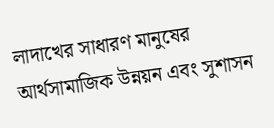লাদাখের সাধারণ মানুষের আর্থসামাজিক উন্নয়ন এবং সুশাসন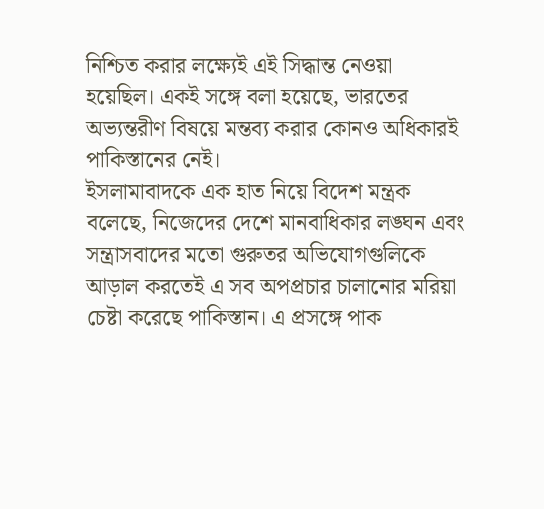নিশ্চিত করার লক্ষ্যেই এই সিদ্ধান্ত নেওয়া হয়েছিল। একই সঙ্গে বলা হয়েছে, ভারতের অভ্যন্তরীণ বিষয়ে মন্তব্য করার কোনও অধিকারই পাকিস্তানের নেই।
ইসলামাবাদকে এক হাত নিয়ে বিদেশ মন্ত্রক বলেছে, নিজেদের দেশে মানবাধিকার লঙ্ঘন এবং সন্ত্রাসবাদের মতো গুরুতর অভিযোগগুলিকে আড়াল করতেই এ সব অপপ্রচার চালানোর মরিয়া চেষ্টা করেছে পাকিস্তান। এ প্রসঙ্গে পাক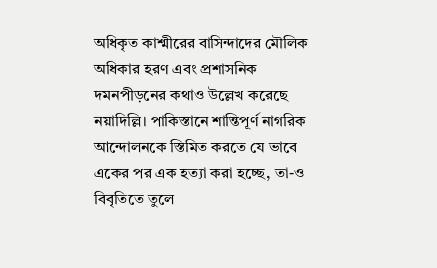অধিকৃত কাশ্মীরের বাসিন্দাদের মৌলিক অধিকার হরণ এবং প্রশাসনিক দমনপীড়নের কথাও উল্লেখ করেছে নয়াদিল্লি। পাকিস্তানে শান্তিপূর্ণ নাগরিক আন্দোলনকে স্তিমিত করতে যে ভাবে একের পর এক হত্যা করা হচ্ছে, তা-ও বিবৃতিতে তুলে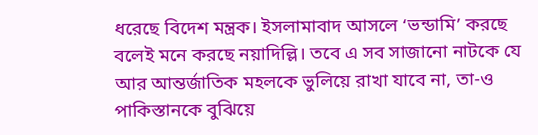ধরেছে বিদেশ মন্ত্রক। ইসলামাবাদ আসলে ‘ভন্ডামি’ করছে বলেই মনে করছে নয়াদিল্লি। তবে এ সব সাজানো নাটকে যে আর আন্তর্জাতিক মহলকে ভুলিয়ে রাখা যাবে না, তা-ও পাকিস্তানকে বুঝিয়ে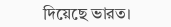দিয়েছে ভারত।